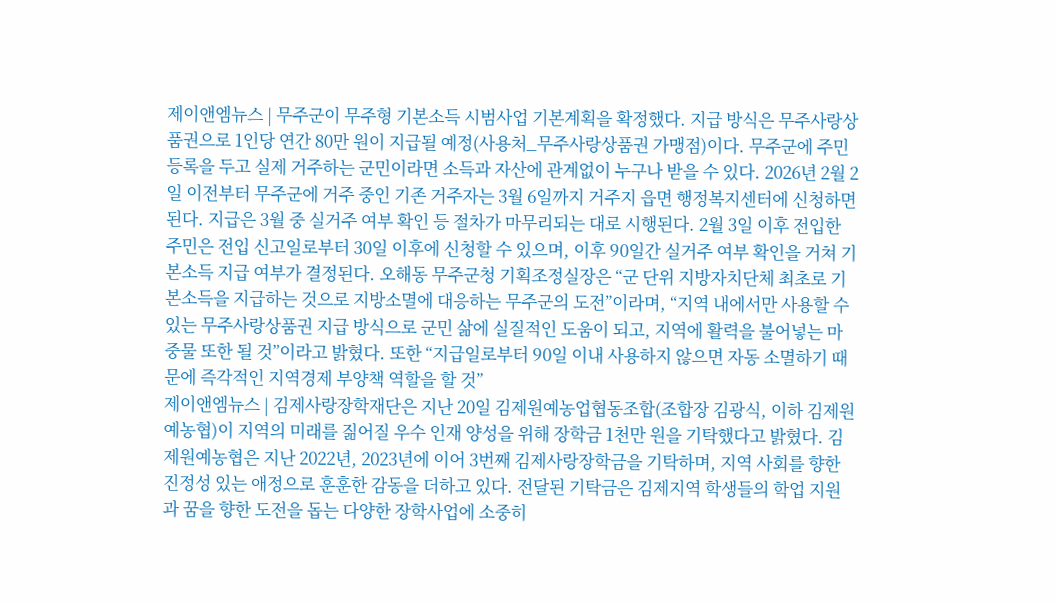제이앤엠뉴스 | 무주군이 무주형 기본소득 시범사업 기본계획을 확정했다. 지급 방식은 무주사랑상품권으로 1인당 연간 80만 원이 지급될 예정(사용처_무주사랑상품권 가맹점)이다. 무주군에 주민등록을 두고 실제 거주하는 군민이라면 소득과 자산에 관계없이 누구나 받을 수 있다. 2026년 2월 2일 이전부터 무주군에 거주 중인 기존 거주자는 3월 6일까지 거주지 읍면 행정복지센터에 신청하면 된다. 지급은 3월 중 실거주 여부 확인 등 절차가 마무리되는 대로 시행된다. 2월 3일 이후 전입한 주민은 전입 신고일로부터 30일 이후에 신청할 수 있으며, 이후 90일간 실거주 여부 확인을 거쳐 기본소득 지급 여부가 결정된다. 오해동 무주군청 기획조정실장은 “군 단위 지방자치단체 최초로 기본소득을 지급하는 것으로 지방소멸에 대응하는 무주군의 도전”이라며, “지역 내에서만 사용할 수 있는 무주사랑상품권 지급 방식으로 군민 삶에 실질적인 도움이 되고, 지역에 활력을 불어넣는 마중물 또한 될 것”이라고 밝혔다. 또한 “지급일로부터 90일 이내 사용하지 않으면 자동 소멸하기 때문에 즉각적인 지역경제 부양책 역할을 할 것”
제이앤엠뉴스 | 김제사랑장학재단은 지난 20일 김제원예농업협동조합(조합장 김광식, 이하 김제원예농협)이 지역의 미래를 짊어질 우수 인재 양성을 위해 장학금 1천만 원을 기탁했다고 밝혔다. 김제원예농협은 지난 2022년, 2023년에 이어 3번째 김제사랑장학금을 기탁하며, 지역 사회를 향한 진정성 있는 애정으로 훈훈한 감동을 더하고 있다. 전달된 기탁금은 김제지역 학생들의 학업 지원과 꿈을 향한 도전을 돕는 다양한 장학사업에 소중히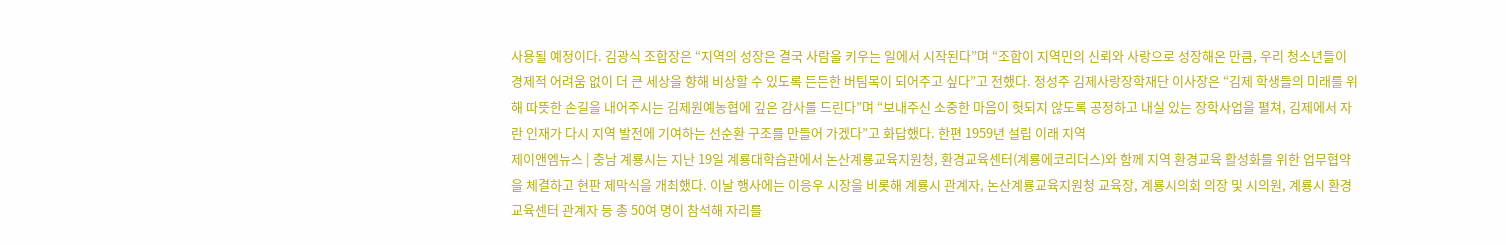사용될 예정이다. 김광식 조합장은 “지역의 성장은 결국 사람을 키우는 일에서 시작된다”며 “조합이 지역민의 신뢰와 사랑으로 성장해온 만큼, 우리 청소년들이 경제적 어려움 없이 더 큰 세상을 향해 비상할 수 있도록 든든한 버팀목이 되어주고 싶다”고 전했다. 정성주 김제사랑장학재단 이사장은 “김제 학생들의 미래를 위해 따뜻한 손길을 내어주시는 김제원예농협에 깊은 감사를 드린다”며 “보내주신 소중한 마음이 헛되지 않도록 공정하고 내실 있는 장학사업을 펼쳐, 김제에서 자란 인재가 다시 지역 발전에 기여하는 선순환 구조를 만들어 가겠다”고 화답했다. 한편 1959년 설립 이래 지역
제이앤엠뉴스 | 충남 계룡시는 지난 19일 계룡대학습관에서 논산계룡교육지원청, 환경교육센터(계룡에코리더스)와 함께 지역 환경교육 활성화를 위한 업무협약을 체결하고 현판 제막식을 개최했다. 이날 행사에는 이응우 시장을 비롯해 계룡시 관계자, 논산계룡교육지원청 교육장, 계룡시의회 의장 및 시의원, 계룡시 환경교육센터 관계자 등 총 50여 명이 참석해 자리를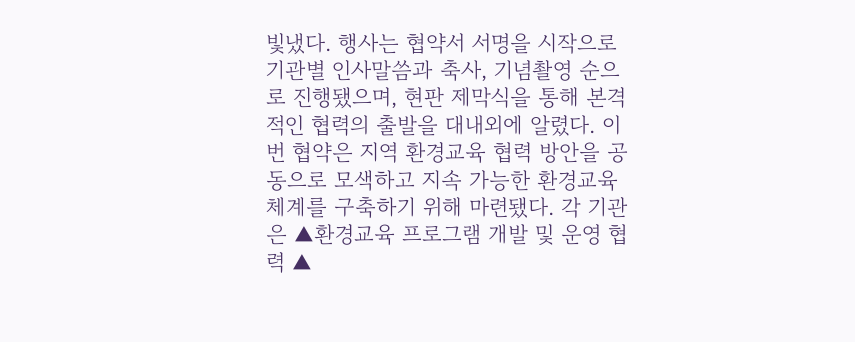빛냈다. 행사는 협약서 서명을 시작으로 기관별 인사말씀과 축사, 기념촬영 순으로 진행됐으며, 현판 제막식을 통해 본격적인 협력의 출발을 대내외에 알렸다. 이번 협약은 지역 환경교육 협력 방안을 공동으로 모색하고 지속 가능한 환경교육 체계를 구축하기 위해 마련됐다. 각 기관은 ▲환경교육 프로그램 개발 및 운영 협력 ▲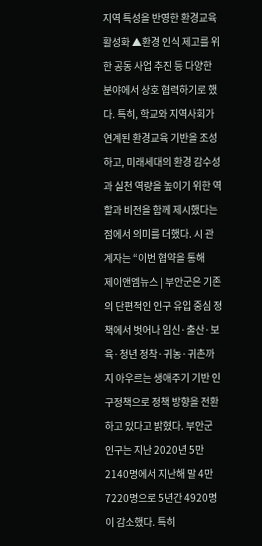지역 특성을 반영한 환경교육 활성화 ▲환경 인식 제고를 위한 공동 사업 추진 등 다양한 분야에서 상호 협력하기로 했다. 특히, 학교와 지역사회가 연계된 환경교육 기반을 조성하고, 미래세대의 환경 감수성과 실천 역량을 높이기 위한 역할과 비전을 함께 제시했다는 점에서 의미를 더했다. 시 관계자는 “이번 협약을 통해
제이앤엠뉴스 | 부안군은 기존의 단편적인 인구 유입 중심 정책에서 벗어나 임신·출산·보육·청년 정착·귀농·귀촌까지 아우르는 생애주기 기반 인구정책으로 정책 방향을 전환하고 있다고 밝혔다. 부안군 인구는 지난 2020년 5만 2140명에서 지난해 말 4만 7220명으로 5년간 4920명이 감소했다. 특히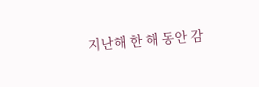지난해 한 해 동안 감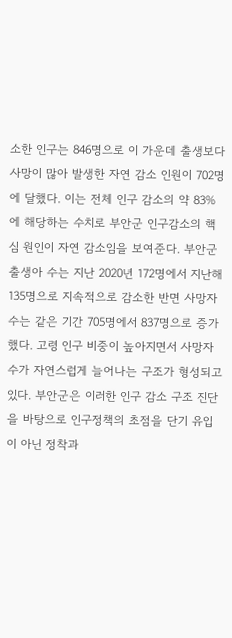소한 인구는 846명으로 이 가운데 출생보다 사망이 많아 발생한 자연 감소 인원이 702명에 달했다. 이는 전체 인구 감소의 약 83%에 해당하는 수치로 부안군 인구감소의 핵심 원인이 자연 감소임을 보여준다. 부안군 출생아 수는 지난 2020년 172명에서 지난해 135명으로 지속적으로 감소한 반면 사망자 수는 같은 기간 705명에서 837명으로 증가했다. 고령 인구 비중이 높아지면서 사망자 수가 자연스럽게 늘어나는 구조가 형성되고 있다. 부안군은 이러한 인구 감소 구조 진단을 바탕으로 인구정책의 초점을 단기 유입이 아닌 정착과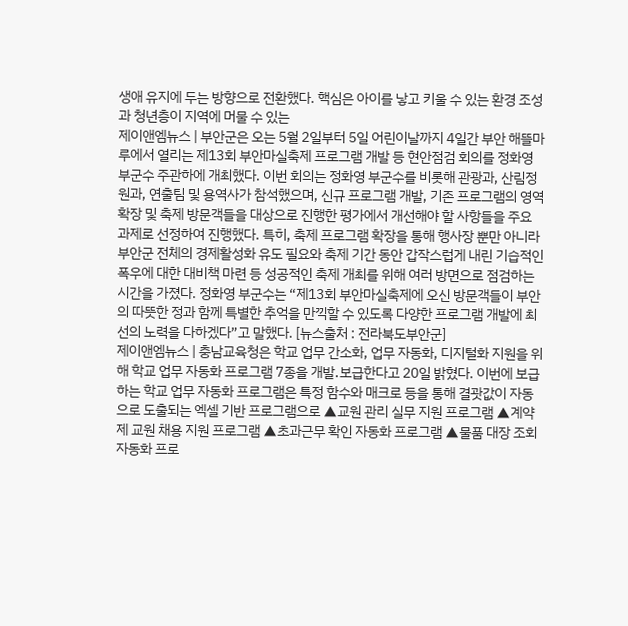생애 유지에 두는 방향으로 전환했다. 핵심은 아이를 낳고 키울 수 있는 환경 조성과 청년층이 지역에 머물 수 있는
제이앤엠뉴스 | 부안군은 오는 5월 2일부터 5일 어린이날까지 4일간 부안 해뜰마루에서 열리는 제13회 부안마실축제 프로그램 개발 등 현안점검 회의를 정화영 부군수 주관하에 개최했다. 이번 회의는 정화영 부군수를 비롯해 관광과, 산림정원과, 연출팀 및 용역사가 참석했으며, 신규 프로그램 개발, 기존 프로그램의 영역 확장 및 축제 방문객들을 대상으로 진행한 평가에서 개선해야 할 사항들을 주요 과제로 선정하여 진행했다. 특히, 축제 프로그램 확장을 통해 행사장 뿐만 아니라 부안군 전체의 경제활성화 유도 필요와 축제 기간 동안 갑작스럽게 내린 기습적인 폭우에 대한 대비책 마련 등 성공적인 축제 개최를 위해 여러 방면으로 점검하는 시간을 가졌다. 정화영 부군수는 “제13회 부안마실축제에 오신 방문객들이 부안의 따뜻한 정과 함께 특별한 추억을 만끽할 수 있도록 다양한 프로그램 개발에 최선의 노력을 다하겠다”고 말했다. [뉴스출처 : 전라북도부안군]
제이앤엠뉴스 | 충남교육청은 학교 업무 간소화, 업무 자동화, 디지털화 지원을 위해 학교 업무 자동화 프로그램 7종을 개발․보급한다고 20일 밝혔다. 이번에 보급하는 학교 업무 자동화 프로그램은 특정 함수와 매크로 등을 통해 결괏값이 자동으로 도출되는 엑셀 기반 프로그램으로 ▲교원 관리 실무 지원 프로그램 ▲계약제 교원 채용 지원 프로그램 ▲초과근무 확인 자동화 프로그램 ▲물품 대장 조회 자동화 프로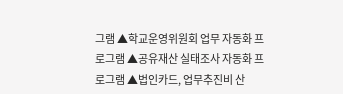그램 ▲학교운영위원회 업무 자동화 프로그램 ▲공유재산 실태조사 자동화 프로그램 ▲법인카드, 업무추진비 산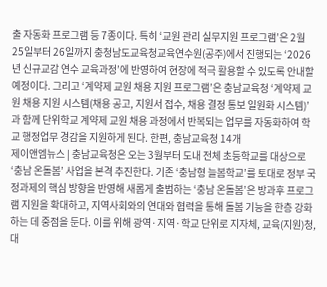출 자동화 프로그램 등 7종이다. 특히 ‘교원 관리 실무지원 프로그램’은 2월 25일부터 26일까지 충청남도교육청교육연수원(공주)에서 진행되는 ‘2026년 신규교감 연수 교육과정’에 반영하여 현장에 적극 활용할 수 있도록 안내할 예정이다. 그리고 ‘계약제 교원 채용 지원 프로그램’은 충남교육청 ‘계약제 교원 채용 지원 시스템(채용 공고, 지원서 접수, 채용 결정 통보 일원화 시스템)’과 함께 단위학교 계약제 교원 채용 과정에서 반복되는 업무를 자동화하여 학교 행정업무 경감을 지원하게 된다. 한편, 충남교육청 14개
제이앤엠뉴스 | 충남교육청은 오는 3월부터 도내 전체 초등학교를 대상으로 ‘충남 온돌봄’ 사업을 본격 추진한다. 기존 ‘충남형 늘봄학교’를 토대로 정부 국정과제의 핵심 방향을 반영해 새롭게 출범하는 ‘충남 온돌봄’은 방과후 프로그램 지원을 확대하고, 지역사회와의 연대와 협력을 통해 돌봄 기능을 한층 강화하는 데 중점을 둔다. 이를 위해 광역·지역·학교 단위로 지자체, 교육(지원)청, 대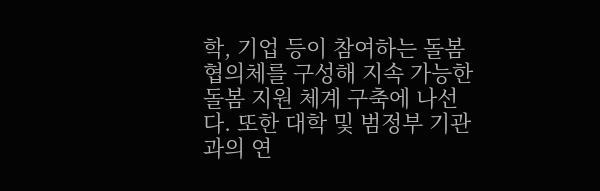학, 기업 등이 참여하는 돌봄 협의체를 구성해 지속 가능한 돌봄 지원 체계 구축에 나선다. 또한 대학 및 범정부 기관과의 연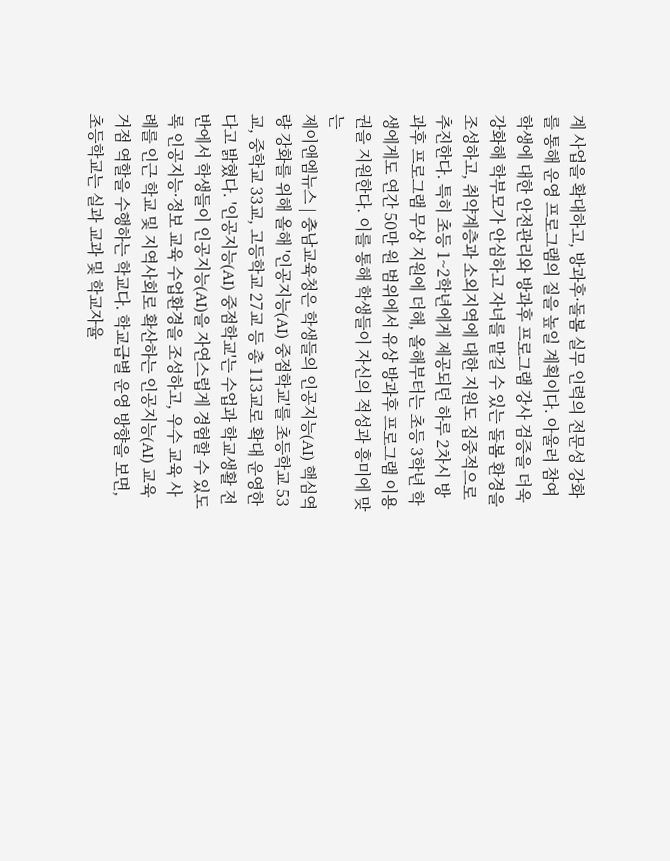계 사업을 확대하고, 방과후·돌봄 실무 인력의 전문성 강화를 통해 운영 프로그램의 질을 높일 계획이다. 아울러 참여 학생에 대한 안전관리와 방과후 프로그램 강사 검증을 더욱 강화해 학부모가 안심하고 자녀를 맡길 수 있는 돌봄 환경을 조성하고, 취약계층과 소외지역에 대한 지원도 집중적으로 추진한다. 특히 초등 1~2학년에게 제공되던 하루 2차시 방과후 프로그램 무상 지원에 더해, 올해부터는 초등 3학년 학생에게도 연간 50만 원 범위에서 유상 방과후 프로그램 이용권을 지원한다. 이를 통해 학생들이 자신의 적성과 흥미에 맞는
제이앤엠뉴스 | 충남교육청은 학생들의 인공지능(AI) 핵심역량 강화를 위해 올해 '인공지능(AI) 중점학교'를 초등학교 53교, 중학교 33교, 고등학교 27교 등 총 113교로 확대 운영한다고 밝혔다. '인공지능(AI) 중점학교'는 수업과 학교생활 전반에서 학생들이 인공지능(AI)을 자연스럽게 경험할 수 있도록 인공지능·정보 교육 수업환경을 조성하고, 우수 교육 사례를 인근 학교 및 지역사회로 확산하는 인공지능(AI) 교육거점 역할을 수행하는 학교다. 학교급별 운영 방향을 보면, 초등학교는 실과 교과 및 학교자율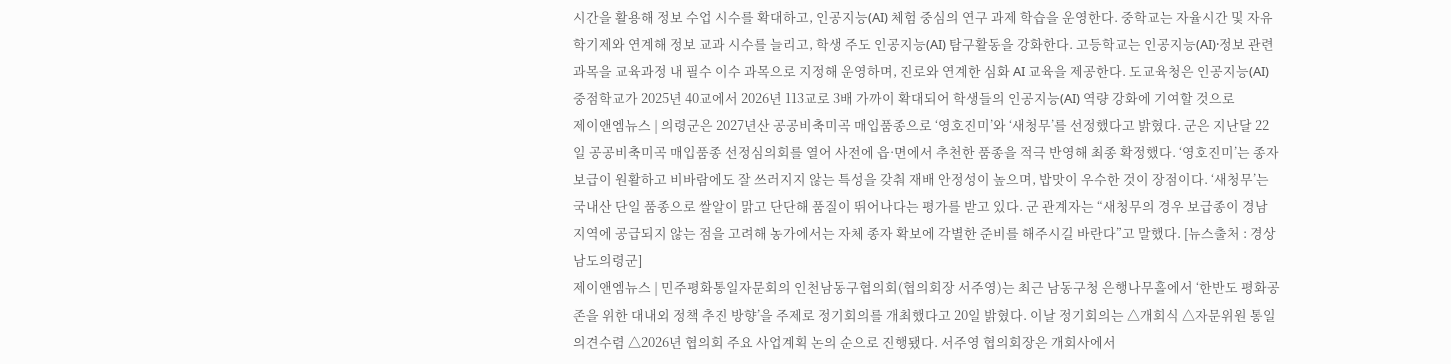시간을 활용해 정보 수업 시수를 확대하고, 인공지능(AI) 체험 중심의 연구 과제 학습을 운영한다. 중학교는 자율시간 및 자유학기제와 연계해 정보 교과 시수를 늘리고, 학생 주도 인공지능(AI) 탐구활동을 강화한다. 고등학교는 인공지능(AI)·정보 관련 과목을 교육과정 내 필수 이수 과목으로 지정해 운영하며, 진로와 연계한 심화 AI 교육을 제공한다. 도교육청은 인공지능(AI) 중점학교가 2025년 40교에서 2026년 113교로 3배 가까이 확대되어 학생들의 인공지능(AI) 역량 강화에 기여할 것으로
제이앤엠뉴스 | 의령군은 2027년산 공공비축미곡 매입품종으로 ‘영호진미’와 ‘새청무’를 선정했다고 밝혔다. 군은 지난달 22일 공공비축미곡 매입품종 선정심의회를 열어 사전에 읍·면에서 추천한 품종을 적극 반영해 최종 확정했다. ‘영호진미’는 종자 보급이 원활하고 비바람에도 잘 쓰러지지 않는 특성을 갖춰 재배 안정성이 높으며, 밥맛이 우수한 것이 장점이다. ‘새청무’는 국내산 단일 품종으로 쌀알이 맑고 단단해 품질이 뛰어나다는 평가를 받고 있다. 군 관계자는 “새청무의 경우 보급종이 경남 지역에 공급되지 않는 점을 고려해 농가에서는 자체 종자 확보에 각별한 준비를 해주시길 바란다”고 말했다. [뉴스출처 : 경상남도의령군]
제이앤엠뉴스 | 민주평화통일자문회의 인천남동구협의회(협의회장 서주영)는 최근 남동구청 은행나무홀에서 ‘한반도 평화공존을 위한 대내외 정책 추진 방향’을 주제로 정기회의를 개최했다고 20일 밝혔다. 이날 정기회의는 △개회식 △자문위원 통일의견수렴 △2026년 협의회 주요 사업계획 논의 순으로 진행됐다. 서주영 협의회장은 개회사에서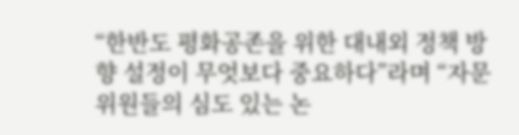“한반도 평화공존을 위한 대내외 정책 방향 설정이 무엇보다 중요하다”라며 “자문위원들의 심도 있는 논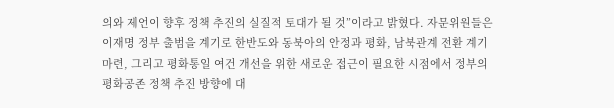의와 제언이 향후 정책 추진의 실질적 토대가 될 것”이라고 밝혔다. 자문위원들은 이재명 정부 출범을 계기로 한반도와 동북아의 안정과 평화, 남북관계 전환 계기 마련, 그리고 평화통일 여건 개선을 위한 새로운 접근이 필요한 시점에서 정부의 평화공존 정책 추진 방향에 대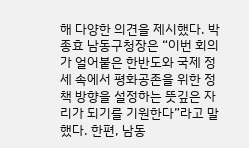해 다양한 의견을 제시했다. 박종효 남동구청장은 “이번 회의가 얼어붙은 한반도와 국제 정세 속에서 평화공존을 위한 정책 방향을 설정하는 뜻깊은 자리가 되기를 기원한다”라고 말했다. 한편, 남동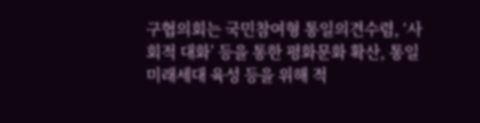구협의회는 국민참여형 통일의견수렴, ‘사회적 대화’ 등을 통한 평화문화 확산, 통일 미래세대 육성 등을 위해 적